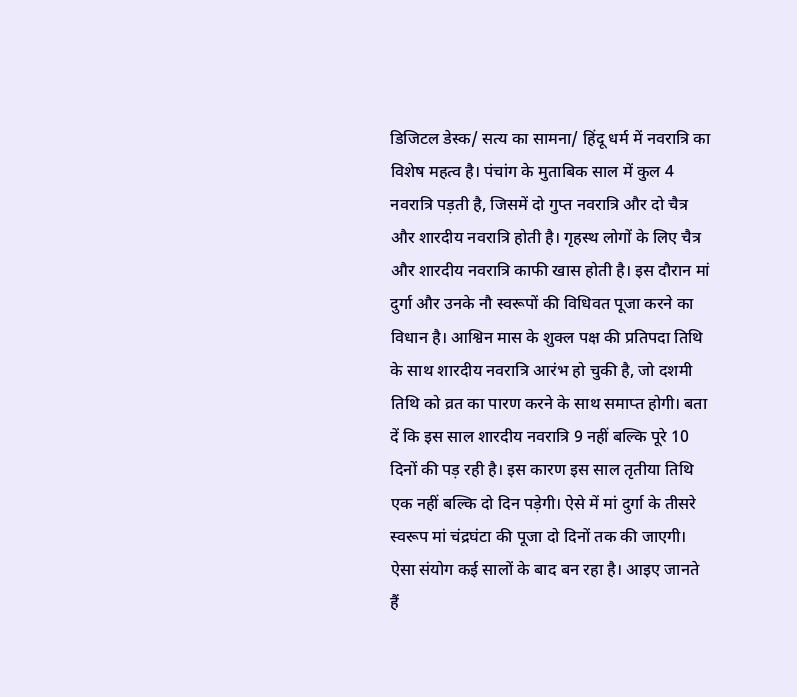डिजिटल डेस्क/ सत्य का सामना/ हिंदू धर्म में नवरात्रि का विशेष महत्व है। पंचांग के मुताबिक साल में कुल 4 नवरात्रि पड़ती है, जिसमें दो गुप्त नवरात्रि और दो चैत्र और शारदीय नवरात्रि होती है। गृहस्थ लोगों के लिए चैत्र और शारदीय नवरात्रि काफी खास होती है। इस दौरान मां दुर्गा और उनके नौ स्वरूपों की विधिवत पूजा करने का विधान है। आश्विन मास के शुक्ल पक्ष की प्रतिपदा तिथि के साथ शारदीय नवरात्रि आरंभ हो चुकी है, जो दशमी तिथि को व्रत का पारण करने के साथ समाप्त होगी। बता दें कि इस साल शारदीय नवरात्रि 9 नहीं बल्कि पूरे 10 दिनों की पड़ रही है। इस कारण इस साल तृतीया तिथि एक नहीं बल्कि दो दिन पड़ेगी। ऐसे में मां दुर्गा के तीसरे स्वरूप मां चंद्रघंटा की पूजा दो दिनों तक की जाएगी। ऐसा संयोग कई सालों के बाद बन रहा है। आइए जानते हैं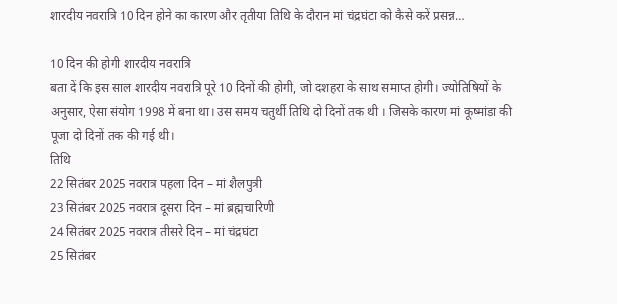शारदीय नवरात्रि 10 दिन होने का कारण और तृतीया तिथि के दौरान मां चंद्रघंटा को कैसे करें प्रसन्न…

10 दिन की होगी शारदीय नवरात्रि
बता दें कि इस साल शारदीय नवरात्रि पूरे 10 दिनों की होगी, जो दशहरा के साथ समाप्त होगी। ज्योतिषियों के अनुसार, ऐसा संयोग 1998 में बना था। उस समय चतुर्थी तिथि दो दिनों तक थी । जिसके कारण मां कूष्मांडा की पूजा दो दिनों तक की गई थी।
तिथि
22 सितंबर 2025 नवरात्र पहला दिन – मां शैलपुत्री
23 सितंबर 2025 नवरात्र दूसरा दिन – मां ब्रह्मचारिणी
24 सितंबर 2025 नवरात्र तीसरे दिन – मां चंद्रघंटा
25 सितंबर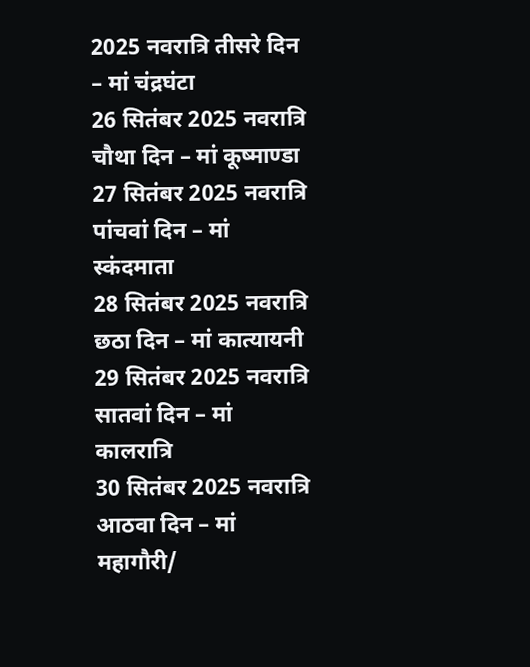2025 नवरात्रि तीसरे दिन – मां चंद्रघंटा
26 सितंबर 2025 नवरात्रि चौथा दिन – मां कूष्माण्डा
27 सितंबर 2025 नवरात्रि पांचवां दिन – मां स्कंदमाता
28 सितंबर 2025 नवरात्रि छठा दिन – मां कात्यायनी
29 सितंबर 2025 नवरात्रि सातवां दिन – मां कालरात्रि
30 सितंबर 2025 नवरात्रि आठवा दिन – मां महागौरी/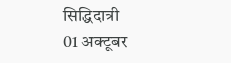सिद्धिदात्री
01 अक्टूबर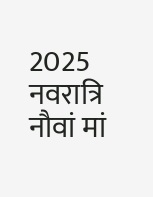2025 नवरात्रि नौवां मां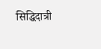सिद्धिदात्री